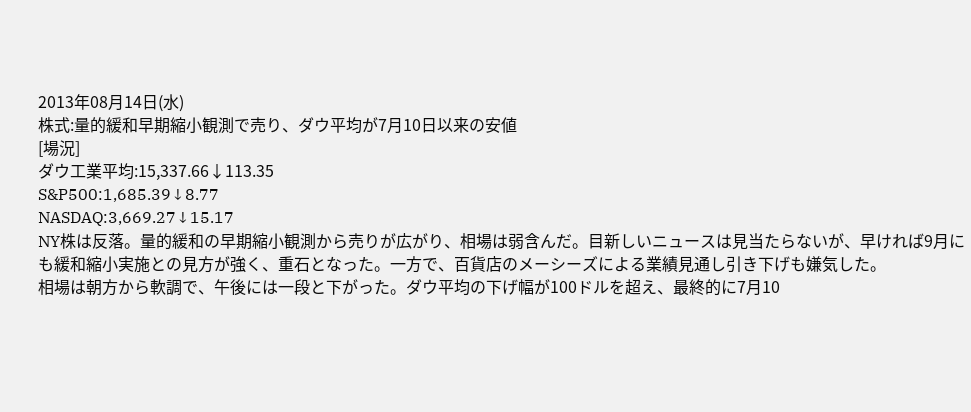2013年08月14日(水)
株式:量的緩和早期縮小観測で売り、ダウ平均が7月10日以来の安値
[場況]
ダウ工業平均:15,337.66↓113.35
S&P500:1,685.39↓8.77
NASDAQ:3,669.27↓15.17
NY株は反落。量的緩和の早期縮小観測から売りが広がり、相場は弱含んだ。目新しいニュースは見当たらないが、早ければ9月にも緩和縮小実施との見方が強く、重石となった。一方で、百貨店のメーシーズによる業績見通し引き下げも嫌気した。
相場は朝方から軟調で、午後には一段と下がった。ダウ平均の下げ幅が100ドルを超え、最終的に7月10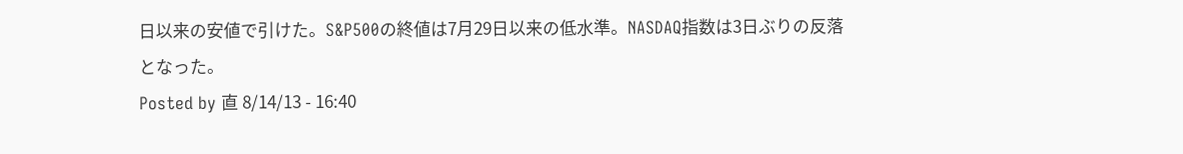日以来の安値で引けた。S&P500の終値は7月29日以来の低水準。NASDAQ指数は3日ぶりの反落となった。
Posted by 直 8/14/13 - 16:40